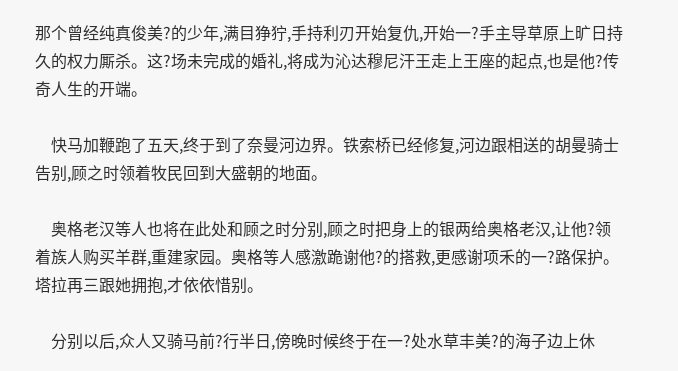那个曾经纯真俊美?的少年,满目狰狞,手持利刃开始复仇,开始一?手主导草原上旷日持久的权力厮杀。这?场未完成的婚礼,将成为沁达穆尼汗王走上王座的起点,也是他?传奇人生的开端。

    快马加鞭跑了五天,终于到了奈曼河边界。铁索桥已经修复,河边跟相送的胡曼骑士告别,顾之时领着牧民回到大盛朝的地面。

    奥格老汉等人也将在此处和顾之时分别,顾之时把身上的银两给奥格老汉,让他?领着族人购买羊群,重建家园。奥格等人感激跪谢他?的搭救,更感谢项禾的一?路保护。塔拉再三跟她拥抱,才依依惜别。

    分别以后,众人又骑马前?行半日,傍晚时候终于在一?处水草丰美?的海子边上休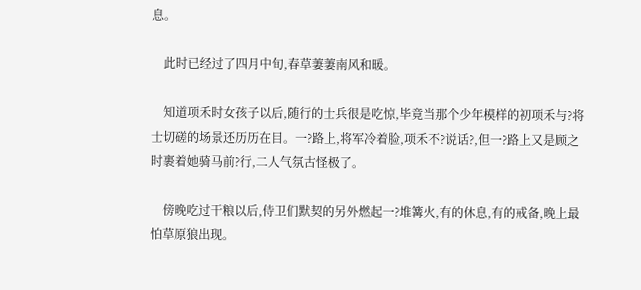息。

    此时已经过了四月中旬,春草萋萋南风和暖。

    知道项禾时女孩子以后,随行的士兵很是吃惊,毕竟当那个少年模样的初项禾与?将士切磋的场景还历历在目。一?路上,将军冷着脸,项禾不?说话?,但一?路上又是顾之时裹着她骑马前?行,二人气氛古怪极了。

    傍晚吃过干粮以后,侍卫们默契的另外燃起一?堆篝火,有的休息,有的戒备,晚上最怕草原狼出现。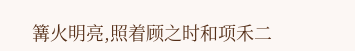篝火明亮,照着顾之时和项禾二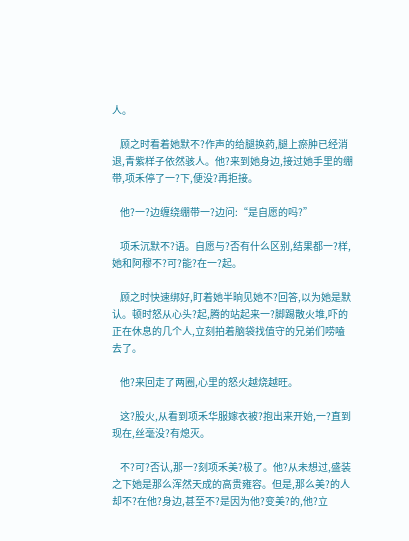人。

    顾之时看着她默不?作声的给腿换药,腿上瘀肿已经消退,青紫样子依然骇人。他?来到她身边,接过她手里的绷带,项禾停了一?下,便没?再拒接。

    他?一?边缠绕绷带一?边问:“是自愿的吗?”

    项禾沉默不?语。自愿与?否有什么区别,结果都一?样,她和阿穆不?可?能?在一?起。

    顾之时快速绑好,盯着她半晌见她不?回答,以为她是默认。顿时怒从心头?起,腾的站起来一?脚踢散火堆,吓的正在休息的几个人,立刻拍着脑袋找值守的兄弟们唠嗑去了。

    他?来回走了两圈,心里的怒火越烧越旺。

    这?股火,从看到项禾华服嫁衣被?抱出来开始,一?直到现在,丝毫没?有熄灭。

    不?可?否认,那一?刻项禾美?极了。他?从未想过,盛装之下她是那么浑然天成的高贵雍容。但是,那么美?的人却不?在他?身边,甚至不?是因为他?变美?的,他?立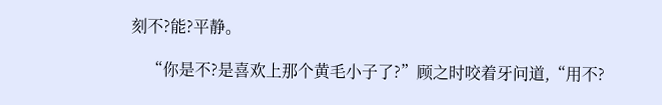刻不?能?平静。

    “你是不?是喜欢上那个黄毛小子了?”顾之时咬着牙问道,“用不?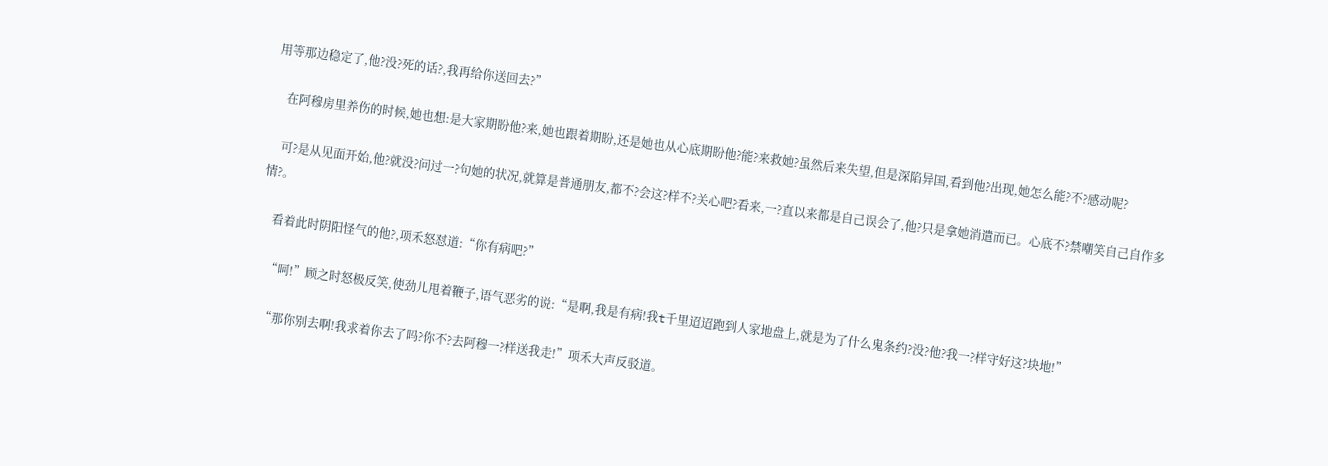用等那边稳定了,他?没?死的话?,我再给你送回去?”

    在阿穆房里养伤的时候,她也想:是大家期盼他?来,她也跟着期盼,还是她也从心底期盼他?能?来救她?虽然后来失望,但是深陷异国,看到他?出现,她怎么能?不?感动呢?

    可?是从见面开始,他?就没?问过一?句她的状况,就算是普通朋友,都不?会这?样不?关心吧?看来,一?直以来都是自己误会了,他?只是拿她消遣而已。心底不?禁嘲笑自己自作多情?。

    看着此时阴阳怪气的他?,项禾怒怼道:“你有病吧?”

    “呵!”顾之时怒极反笑,使劲儿甩着鞭子,语气恶劣的说:“是啊,我是有病!我t千里迢迢跑到人家地盘上,就是为了什么鬼条约?没?他?我一?样守好这?块地!”

    “那你别去啊!我求着你去了吗?你不?去阿穆一?样送我走!”项禾大声反驳道。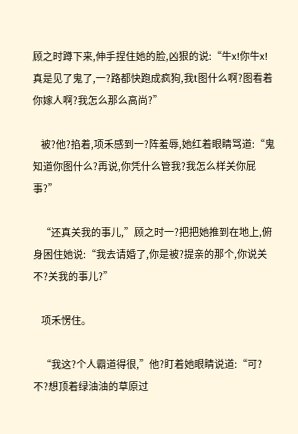顾之时蹲下来,伸手捏住她的脸,凶狠的说:“牛x!你牛x!真是见了鬼了,一?路都快跑成疯狗,我t图什么啊?图看着你嫁人啊?我怎么那么高尚?”

    被?他?掐着,项禾感到一?阵羞辱,她红着眼睛骂道:“鬼知道你图什么?再说,你凭什么管我?我怎么样关你屁事?”

    “还真关我的事儿,”顾之时一?把把她推到在地上,俯身困住她说:“我去请婚了,你是被?提亲的那个,你说关不?关我的事儿?”

    项禾愣住。

    “我这?个人霸道得很,”他?盯着她眼睛说道:“可?不?想顶着绿油油的草原过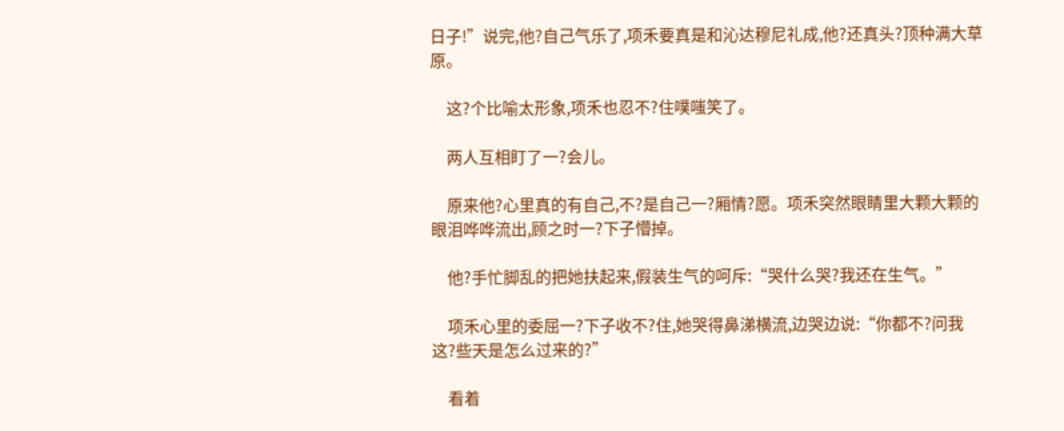日子!”说完,他?自己气乐了,项禾要真是和沁达穆尼礼成,他?还真头?顶种满大草原。

    这?个比喻太形象,项禾也忍不?住噗嗤笑了。

    两人互相盯了一?会儿。

    原来他?心里真的有自己,不?是自己一?厢情?愿。项禾突然眼睛里大颗大颗的眼泪哗哗流出,顾之时一?下子懵掉。

    他?手忙脚乱的把她扶起来,假装生气的呵斥:“哭什么哭?我还在生气。”

    项禾心里的委屈一?下子收不?住,她哭得鼻涕横流,边哭边说:“你都不?问我这?些天是怎么过来的?”

    看着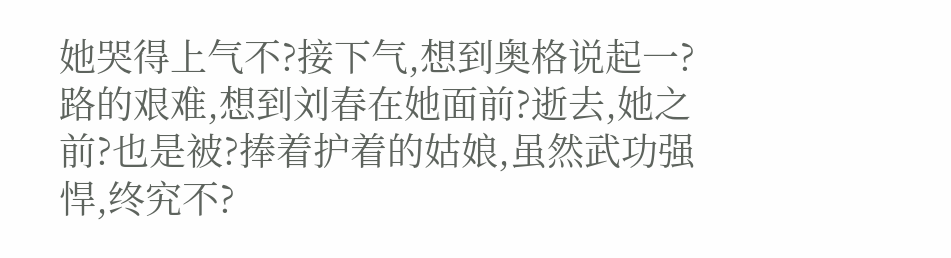她哭得上气不?接下气,想到奥格说起一?路的艰难,想到刘春在她面前?逝去,她之前?也是被?捧着护着的姑娘,虽然武功强悍,终究不?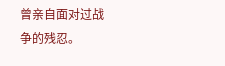曾亲自面对过战争的残忍。